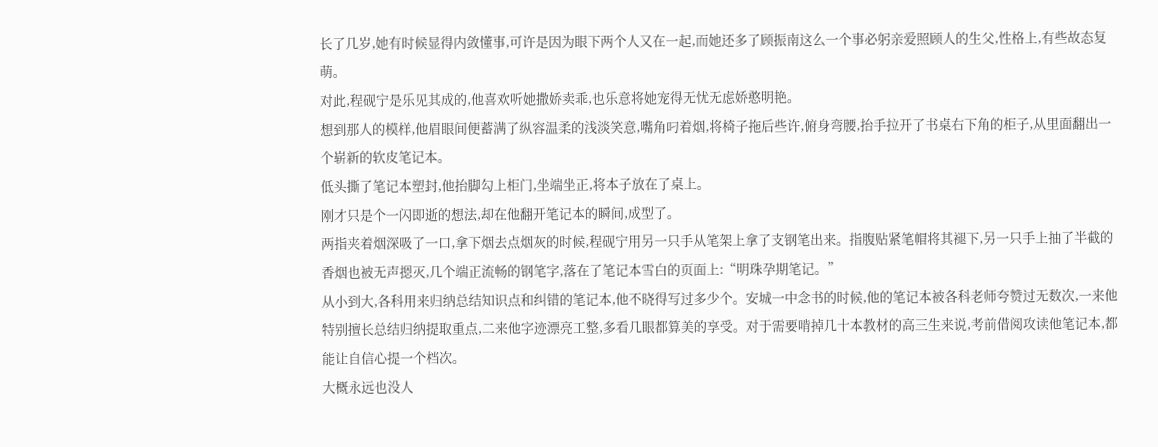长了几岁,她有时候显得内敛懂事,可许是因为眼下两个人又在一起,而她还多了顾振南这么一个事必躬亲爱照顾人的生父,性格上,有些故态复萌。
对此,程砚宁是乐见其成的,他喜欢听她撒娇卖乖,也乐意将她宠得无忧无虑娇憨明艳。
想到那人的模样,他眉眼间便蓄满了纵容温柔的浅淡笑意,嘴角叼着烟,将椅子拖后些许,俯身弯腰,抬手拉开了书桌右下角的柜子,从里面翻出一个崭新的软皮笔记本。
低头撕了笔记本塑封,他抬脚勾上柜门,坐端坐正,将本子放在了桌上。
刚才只是个一闪即逝的想法,却在他翻开笔记本的瞬间,成型了。
两指夹着烟深吸了一口,拿下烟去点烟灰的时候,程砚宁用另一只手从笔架上拿了支钢笔出来。指腹贴紧笔帽将其褪下,另一只手上抽了半截的香烟也被无声摁灭,几个端正流畅的钢笔字,落在了笔记本雪白的页面上:“明珠孕期笔记。”
从小到大,各科用来归纳总结知识点和纠错的笔记本,他不晓得写过多少个。安城一中念书的时候,他的笔记本被各科老师夸赞过无数次,一来他特别擅长总结归纳提取重点,二来他字迹漂亮工整,多看几眼都算美的享受。对于需要啃掉几十本教材的高三生来说,考前借阅攻读他笔记本,都能让自信心提一个档次。
大概永远也没人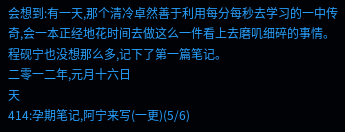会想到:有一天,那个清冷卓然善于利用每分每秒去学习的一中传奇,会一本正经地花时间去做这么一件看上去磨叽细碎的事情。
程砚宁也没想那么多,记下了第一篇笔记。
二零一二年,元月十六日
天
414:孕期笔记,阿宁来写(一更)(5/6)